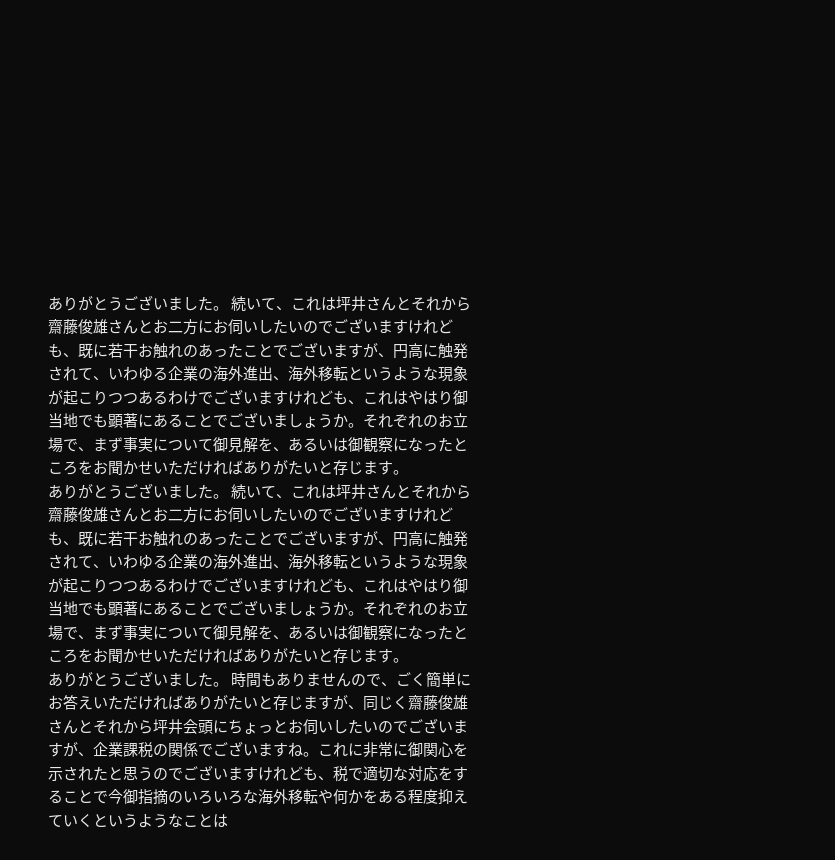ありがとうございました。 続いて、これは坪井さんとそれから齋藤俊雄さんとお二方にお伺いしたいのでございますけれども、既に若干お触れのあったことでございますが、円高に触発されて、いわゆる企業の海外進出、海外移転というような現象が起こりつつあるわけでございますけれども、これはやはり御当地でも顕著にあることでございましょうか。それぞれのお立場で、まず事実について御見解を、あるいは御観察になったところをお聞かせいただければありがたいと存じます。
ありがとうございました。 続いて、これは坪井さんとそれから齋藤俊雄さんとお二方にお伺いしたいのでございますけれども、既に若干お触れのあったことでございますが、円高に触発されて、いわゆる企業の海外進出、海外移転というような現象が起こりつつあるわけでございますけれども、これはやはり御当地でも顕著にあることでございましょうか。それぞれのお立場で、まず事実について御見解を、あるいは御観察になったところをお聞かせいただければありがたいと存じます。
ありがとうございました。 時間もありませんので、ごく簡単にお答えいただければありがたいと存じますが、同じく齋藤俊雄さんとそれから坪井会頭にちょっとお伺いしたいのでございますが、企業課税の関係でございますね。これに非常に御関心を示されたと思うのでございますけれども、税で適切な対応をすることで今御指摘のいろいろな海外移転や何かをある程度抑えていくというようなことは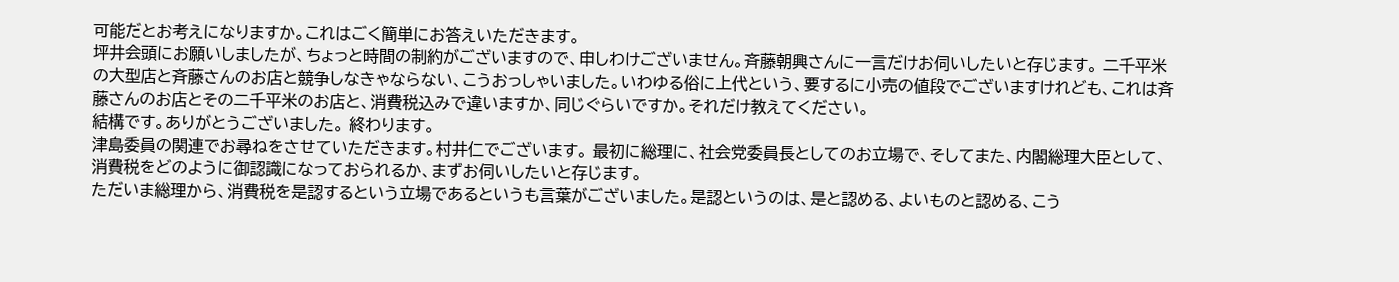可能だとお考えになりますか。これはごく簡単にお答えいただきます。
坪井会頭にお願いしましたが、ちょっと時間の制約がございますので、申しわけございません。斉藤朝興さんに一言だけお伺いしたいと存じます。 二千平米の大型店と斉藤さんのお店と競争しなきゃならない、こうおっしゃいました。いわゆる俗に上代という、要するに小売の値段でございますけれども、これは斉藤さんのお店とその二千平米のお店と、消費税込みで違いますか、同じぐらいですか。それだけ教えてください。
結構です。ありがとうございました。 終わります。
津島委員の関連でお尋ねをさせていただきます。村井仁でございます。 最初に総理に、社会党委員長としてのお立場で、そしてまた、内閣総理大臣として、消費税をどのように御認識になっておられるか、まずお伺いしたいと存じます。
ただいま総理から、消費税を是認するという立場であるというも言葉がございました。是認というのは、是と認める、よいものと認める、こう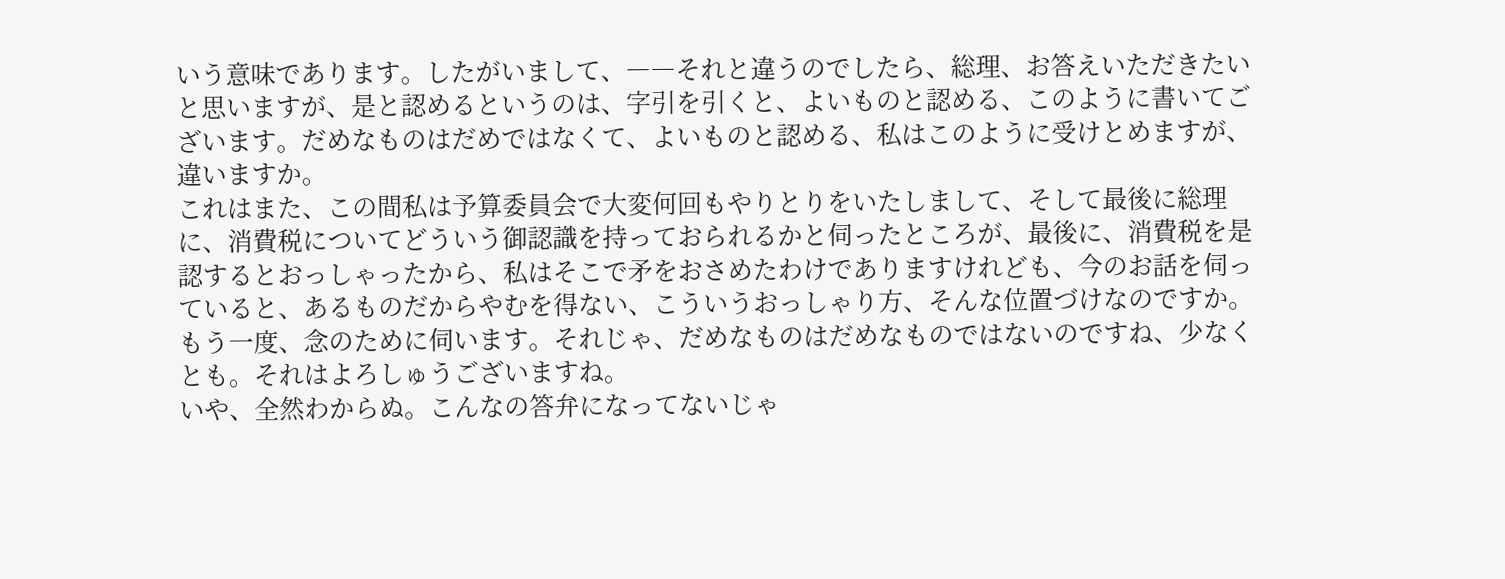いう意味であります。したがいまして、――それと違うのでしたら、総理、お答えいただきたいと思いますが、是と認めるというのは、字引を引くと、よいものと認める、このように書いてございます。だめなものはだめではなくて、よいものと認める、私はこのように受けとめますが、違いますか。
これはまた、この間私は予算委員会で大変何回もやりとりをいたしまして、そして最後に総理に、消費税についてどういう御認識を持っておられるかと伺ったところが、最後に、消費税を是認するとおっしゃったから、私はそこで矛をおさめたわけでありますけれども、今のお話を伺っていると、あるものだからやむを得ない、こういうおっしゃり方、そんな位置づけなのですか。
もう一度、念のために伺います。それじゃ、だめなものはだめなものではないのですね、少なくとも。それはよろしゅうございますね。
いや、全然わからぬ。こんなの答弁になってないじゃ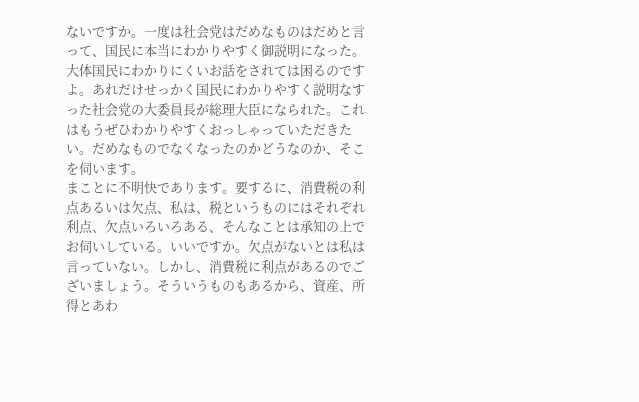ないですか。一度は社会党はだめなものはだめと言って、国民に本当にわかりやすく御説明になった。大体国民にわかりにくいお話をされては困るのですよ。あれだけせっかく国民にわかりやすく説明なすった社会党の大委員長が総理大臣になられた。これはもうぜひわかりやすくおっしゃっていただきたい。だめなものでなくなったのかどうなのか、そこを伺います。
まことに不明快であります。要するに、消費税の利点あるいは欠点、私は、税というものにはそれぞれ利点、欠点いろいろある、そんなことは承知の上でお伺いしている。いいですか。欠点がないとは私は言っていない。しかし、消費税に利点があるのでございましょう。そういうものもあるから、資産、所得とあわ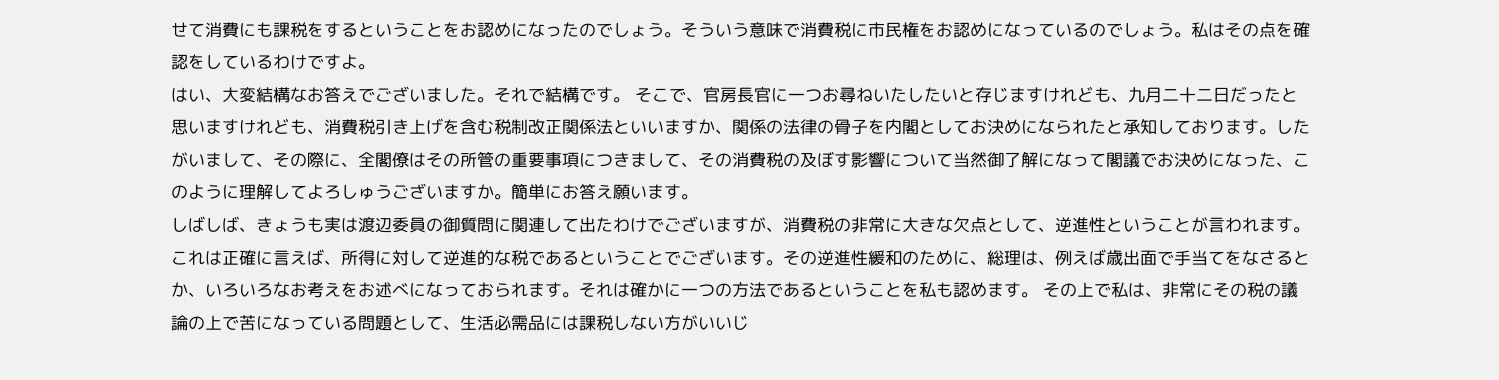せて消費にも課税をするということをお認めになったのでしょう。そういう意味で消費税に市民権をお認めになっているのでしょう。私はその点を確認をしているわけですよ。
はい、大変結構なお答えでございました。それで結構です。 そこで、官房長官に一つお尋ねいたしたいと存じますけれども、九月二十二日だったと思いますけれども、消費税引き上げを含む税制改正関係法といいますか、関係の法律の骨子を内閣としてお決めになられたと承知しております。したがいまして、その際に、全閣僚はその所管の重要事項につきまして、その消費税の及ぼす影響について当然御了解になって閣議でお決めになった、このように理解してよろしゅうございますか。簡単にお答え願います。
しばしば、きょうも実は渡辺委員の御質問に関連して出たわけでございますが、消費税の非常に大きな欠点として、逆進性ということが言われます。これは正確に言えば、所得に対して逆進的な税であるということでございます。その逆進性緩和のために、総理は、例えば歳出面で手当てをなさるとか、いろいろなお考えをお述べになっておられます。それは確かに一つの方法であるということを私も認めます。 その上で私は、非常にその税の議論の上で苦になっている問題として、生活必需品には課税しない方がいいじ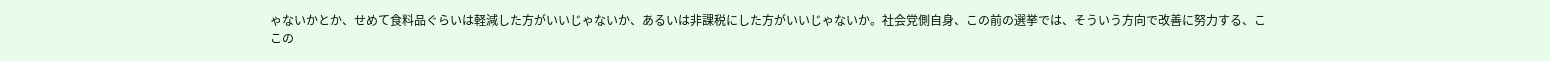ゃないかとか、せめて食料品ぐらいは軽減した方がいいじゃないか、あるいは非課税にした方がいいじゃないか。社会党側自身、この前の選挙では、そういう方向で改善に努力する、こ
この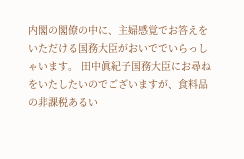内閣の閣僚の中に、主婦感覚でお答えをいただける国務大臣がおいででいらっしゃいます。 田中眞紀子国務大臣にお尋ねをいたしたいのでございますが、食料品の非課税あるい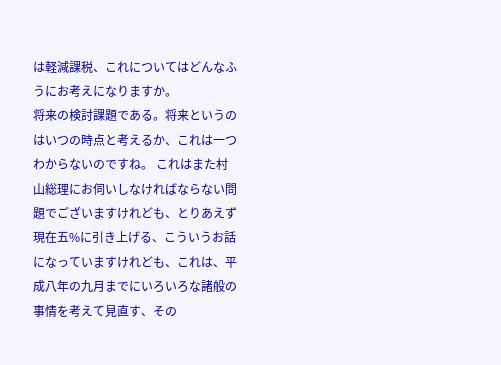は軽減課税、これについてはどんなふうにお考えになりますか。
将来の検討課題である。将来というのはいつの時点と考えるか、これは一つわからないのですね。 これはまた村山総理にお伺いしなければならない問題でございますけれども、とりあえず現在五%に引き上げる、こういうお話になっていますけれども、これは、平成八年の九月までにいろいろな諸般の事情を考えて見直す、その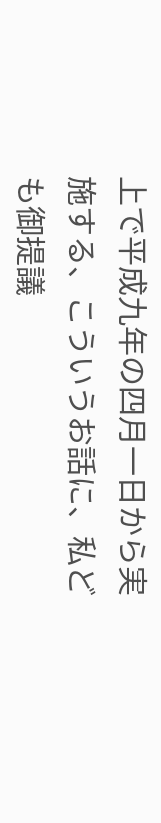上で平成九年の四月一日から実施する、こういうお話に、私ども御提議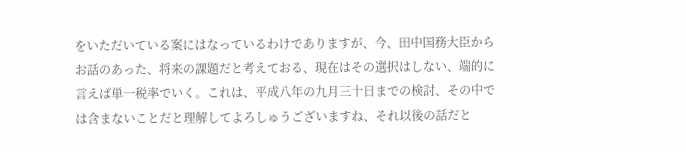をいただいている案にはなっているわけでありますが、今、田中国務大臣からお話のあった、将来の課題だと考えておる、現在はその選択はしない、端的に言えば単一税率でいく。これは、平成八年の九月三十日までの検討、その中では含まないことだと理解してよろしゅうございますね、それ以後の話だと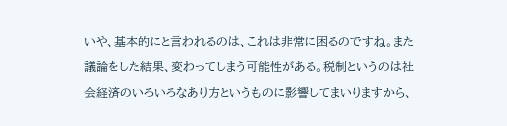いや、基本的にと言われるのは、これは非常に困るのですね。また議論をした結果、変わってしまう可能性がある。税制というのは社会経済のいろいろなあり方というものに影響してまいりますから、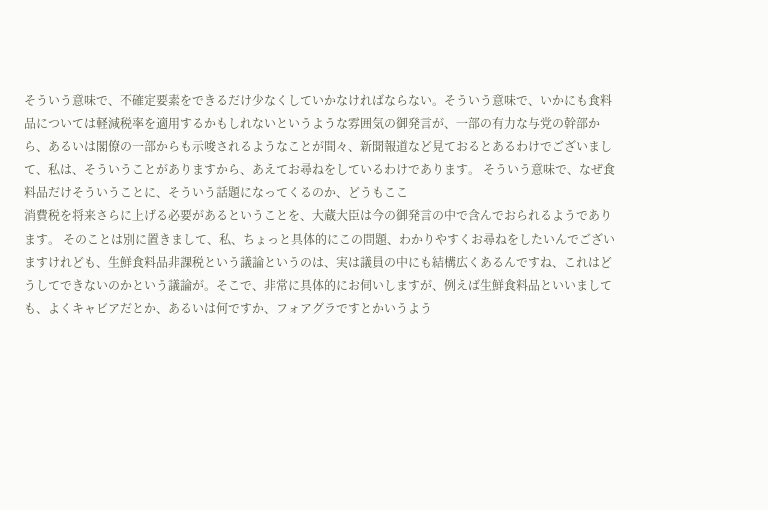そういう意味で、不確定要素をできるだけ少なくしていかなければならない。そういう意味で、いかにも食料品については軽減税率を適用するかもしれないというような雰囲気の御発言が、一部の有力な与党の幹部から、あるいは閣僚の一部からも示唆されるようなことが間々、新聞報道など見ておるとあるわけでございまして、私は、そういうことがありますから、あえてお尋ねをしているわけであります。 そういう意味で、なぜ食料品だけそういうことに、そういう話題になってくるのか、どうもここ
消費税を将来さらに上げる必要があるということを、大蔵大臣は今の御発言の中で含んでおられるようであります。 そのことは別に置きまして、私、ちょっと具体的にこの問題、わかりやすくお尋ねをしたいんでございますけれども、生鮮食料品非課税という議論というのは、実は議員の中にも結構広くあるんですね、これはどうしてできないのかという議論が。そこで、非常に具体的にお伺いしますが、例えば生鮮食料品といいましても、よくキャビアだとか、あるいは何ですか、フォアグラですとかいうよう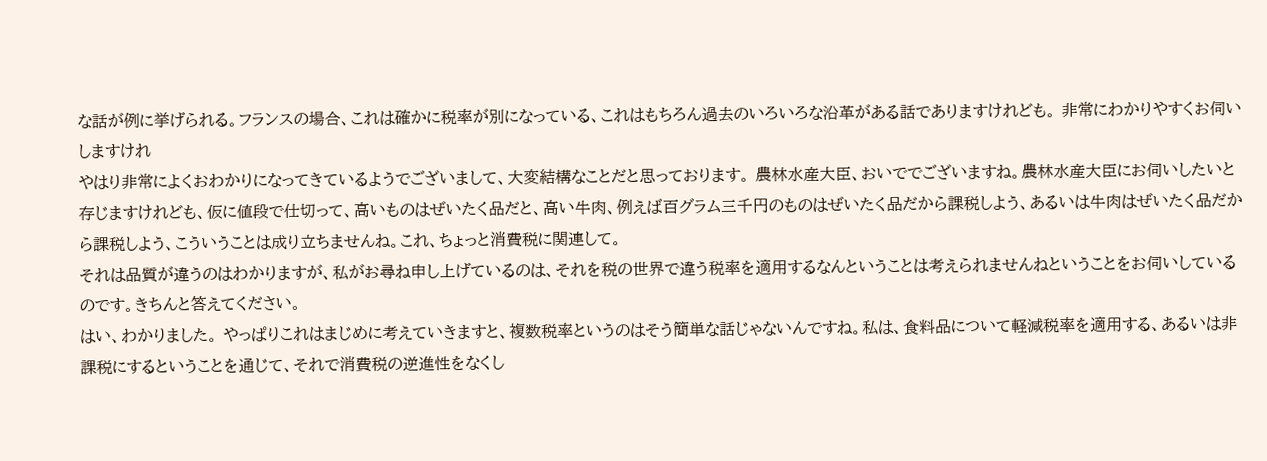な話が例に挙げられる。フランスの場合、これは確かに税率が別になっている、これはもちろん過去のいろいろな沿革がある話でありますけれども。 非常にわかりやすくお伺いしますけれ
やはり非常によくおわかりになってきているようでございまして、大変結構なことだと思っております。 農林水産大臣、おいででございますね。農林水産大臣にお伺いしたいと存じますけれども、仮に値段で仕切って、高いものはぜいたく品だと、高い牛肉、例えば百グラム三千円のものはぜいたく品だから課税しよう、あるいは牛肉はぜいたく品だから課税しよう、こういうことは成り立ちませんね。これ、ちょっと消費税に関連して。
それは品質が違うのはわかりますが、私がお尋ね申し上げているのは、それを税の世界で違う税率を適用するなんということは考えられませんねということをお伺いしているのです。きちんと答えてください。
はい、わかりました。 やっぱりこれはまじめに考えていきますと、複数税率というのはそう簡単な話じゃないんですね。私は、食料品について軽減税率を適用する、あるいは非課税にするということを通じて、それで消費税の逆進性をなくし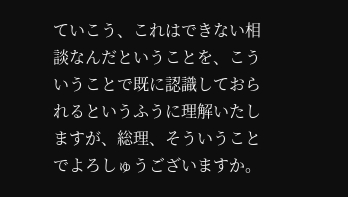ていこう、これはできない相談なんだということを、こういうことで既に認識しておられるというふうに理解いたしますが、総理、そういうことでよろしゅうございますか。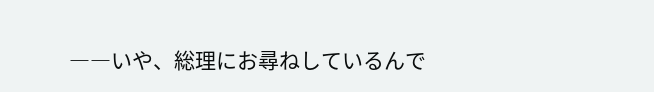――いや、総理にお尋ねしているんで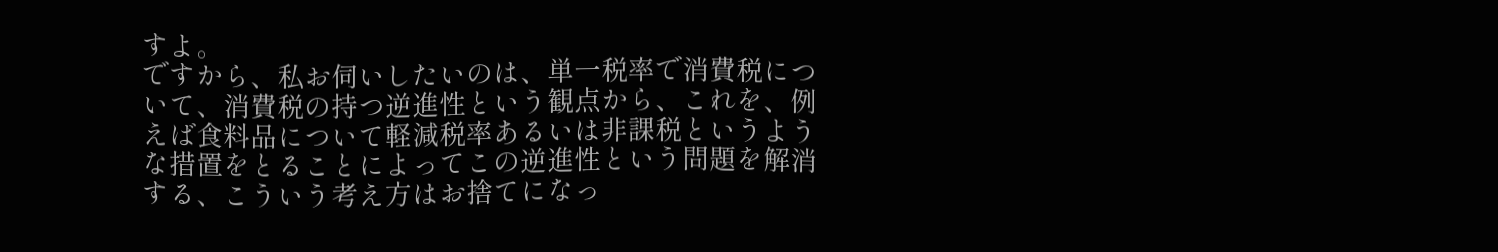すよ。
ですから、私お伺いしたいのは、単一税率で消費税について、消費税の持つ逆進性という観点から、これを、例えば食料品について軽減税率あるいは非課税というような措置をとることによってこの逆進性という問題を解消する、こういう考え方はお捨てになっ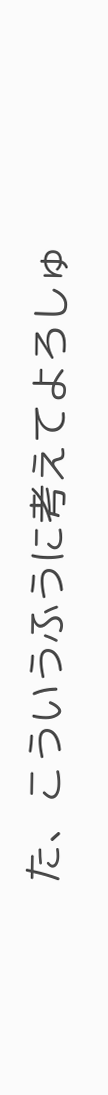た、こういうふうに考えてよろしゅ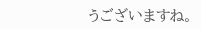うございますね。